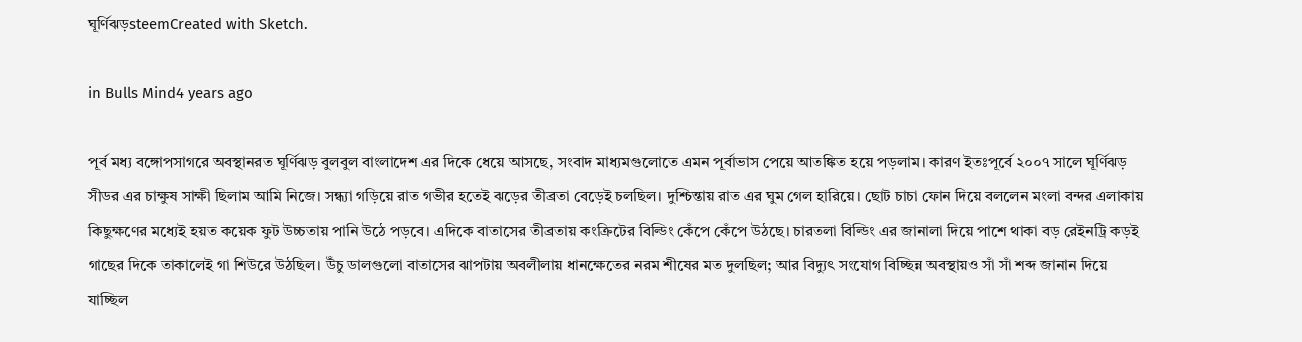ঘূর্ণিঝড়steemCreated with Sketch.

in Bulls Mind4 years ago

পূর্ব মধ্য বঙ্গোপসাগরে অবস্থানরত ঘূর্ণিঝড় বুলবুল বাংলাদেশ এর দিকে ধেয়ে আসছে, সংবাদ মাধ্যমগুলোতে এমন পূর্বাভাস পেয়ে আতঙ্কিত হয়ে পড়লাম। কারণ ইতঃপূর্বে ২০০৭ সালে ঘূর্ণিঝড় সীডর এর চাক্ষুষ সাক্ষী ছিলাম আমি নিজে। সন্ধ্যা গড়িয়ে রাত গভীর হতেই ঝড়ের তীব্রতা বেড়েই চলছিল। দুশ্চিন্তায় রাত এর ঘুম গেল হারিয়ে। ছোট চাচা ফোন দিয়ে বললেন মংলা বন্দর এলাকায় কিছুক্ষণের মধ্যেই হয়ত কয়েক ফুট উচ্চতায় পানি উঠে পড়বে। এদিকে বাতাসের তীব্রতায় কংক্রিটের বিল্ডিং কেঁপে কেঁপে উঠছে। চারতলা বিল্ডিং এর জানালা দিয়ে পাশে থাকা বড় রেইনট্রি কড়ই গাছের দিকে তাকালেই গা শিউরে উঠছিল। উঁচু ডালগুলো বাতাসের ঝাপটায় অবলীলায় ধানক্ষেতের নরম শীষের মত দুলছিল; আর বিদ্যুৎ সংযোগ বিচ্ছিন্ন অবস্থায়ও সাঁ সাঁ শব্দ জানান দিয়ে যাচ্ছিল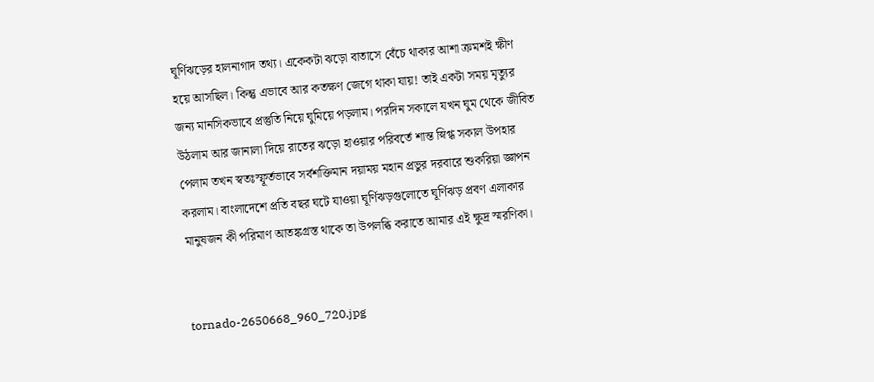ঘূর্ণিঝড়ের হালনাগাদ তথ্য। একেকটা ঝড়ো বাতাসে বেঁচে থাকার আশা ক্রমশই ক্ষীণ হয়ে আসছিল। কিন্তু এভাবে আর কতক্ষণ জেগে থাকা যায়! তাই একটা সময় মৃত্যুর জন্য মানসিকভাবে প্রস্তুতি নিয়ে ঘুমিয়ে পড়লাম। পরদিন সকালে যখন ঘুম থেকে জীবিত উঠলাম আর জানালা দিয়ে রাতের ঝড়ো হাওয়ার পরিবর্তে শান্ত স্নিগ্ধ সকাল উপহার পেলাম তখন স্বতঃস্ফূর্তভাবে সর্বশক্তিমান দয়াময় মহান প্রভুর দরবারে শুকরিয়া জ্ঞাপন করলাম। বাংলাদেশে প্রতি বছর ঘটে যাওয়া ঘূর্ণিঝড়গুলোতে ঘূর্ণিঝড় প্রবণ এলাকার মানুষজন কী পরিমাণ আতঙ্কগ্রস্ত থাকে তা উপলব্ধি করাতে আমার এই ক্ষুদ্র স্মরণিকা।


tornado-2650668_960_720.jpg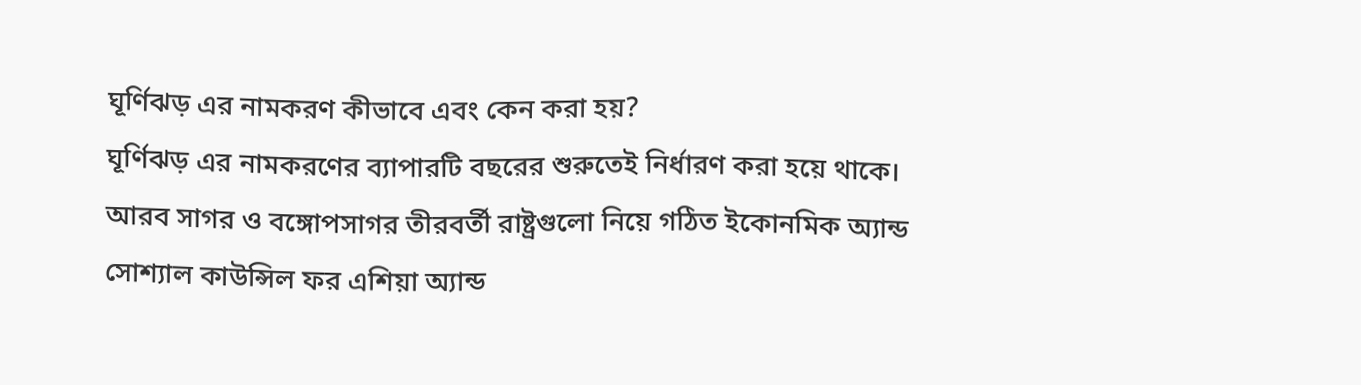ঘূর্ণিঝড় এর নামকরণ কীভাবে এবং কেন করা হয়?
ঘূর্ণিঝড় এর নামকরণের ব্যাপারটি বছরের শুরুতেই নির্ধারণ করা হয়ে থাকে। আরব সাগর ও বঙ্গোপসাগর তীরবর্তী রাষ্ট্রগুলো নিয়ে গঠিত ইকোনমিক অ্যান্ড সোশ্যাল কাউন্সিল ফর এশিয়া অ্যান্ড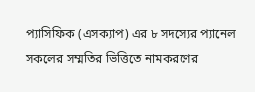প্যাসিফিক (এসক্যাপ) এর ৮ সদস্যের প্যানেল সকলের সম্মতির ভিত্তিতে নামকরণের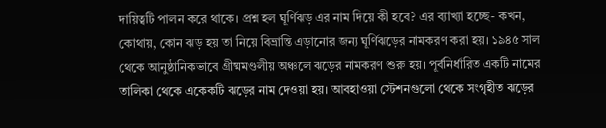দায়িত্বটি পালন করে থাকে। প্রশ্ন হল ঘূর্ণিঝড় এর নাম দিয়ে কী হবে? এর ব্যাখ্যা হচ্ছে- কখন, কোথায়, কোন ঝড় হয় তা নিয়ে বিভ্রান্তি এড়ানোর জন্য ঘূর্ণিঝড়ের নামকরণ করা হয়। ১৯৪৫ সাল থেকে আনুষ্ঠানিকভাবে গ্রীষ্মমণ্ডলীয় অঞ্চলে ঝড়ের নামকরণ শুরু হয়। পূর্বনির্ধারিত একটি নামের তালিকা থেকে একেকটি ঝড়ের নাম দেওয়া হয়। আবহাওয়া স্টেশনগুলো থেকে সংগৃহীত ঝড়ের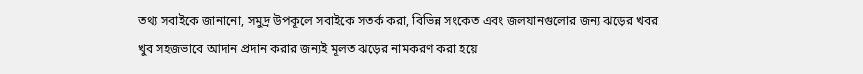তথ্য সবাইকে জানানো, সমুদ্র উপকূলে সবাইকে সতর্ক করা, বিভিন্ন সংকেত এবং জলযানগুলোর জন্য ঝড়ের খবর খুব সহজভাবে আদান প্রদান করার জন্যই মূলত ঝড়ের নামকরণ করা হয়ে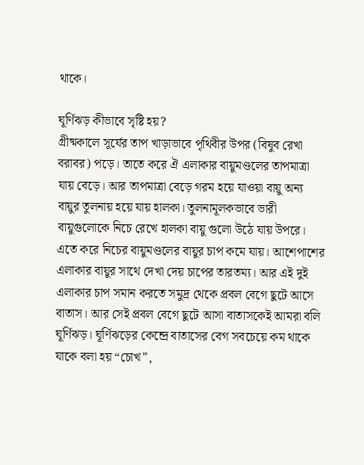থাকে।

ঘূর্ণিঝড় কীভাবে সৃষ্টি হয়?
গ্রীষ্মকালে সূর্যের তাপ খাড়াভাবে পৃথিবীর উপর (বিষুব রেখা বরাবর) পড়ে। তাতে করে ঐ এলাকার বায়ুমণ্ডলের তাপমাত্রা যায় বেড়ে। আর তাপমাত্রা বেড়ে গরম হয়ে যাওয়া বায়ু অন্য বায়ুর তুলনায় হয়ে যায় হালকা। তুলনামূলকভাবে ভারী বায়ুগুলোকে নিচে রেখে হালকা বায়ু গুলো উঠে যায় উপরে। এতে করে নিচের বায়ুমণ্ডলের বায়ুর চাপ কমে যায়। আশেপাশের এলাকার বায়ুর সাথে দেখা দেয় চাপের তারতম্য। আর এই দুই এলাকার চাপ সমান করতে সমুদ্র থেকে প্রবল বেগে ছুটে আসে বাতাস। আর সেই প্রবল বেগে ছুটে আসা বাতাসকেই আমরা বলি ঘূর্ণিঝড়। ঘূর্ণিঝড়ের কেন্দ্রে বাতাসের বেগ সবচেয়ে কম থাকে যাকে বলা হয় “চোখ”,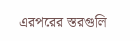এরপরের স্তরগুলি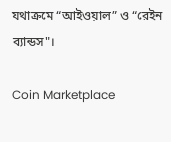যথাক্রমে “আইওয়াল” ও “রেইন ব্যান্ডস"।

Coin Marketplace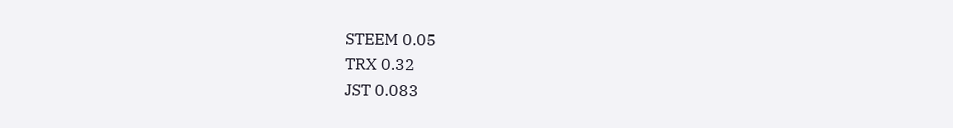STEEM 0.05
TRX 0.32
JST 0.083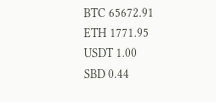BTC 65672.91
ETH 1771.95
USDT 1.00
SBD 0.44